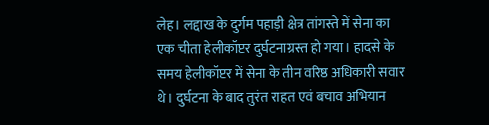लेह। लद्दाख के दुर्गम पहाड़ी क्षेत्र तांगस्ते में सेना का एक चीता हेलीकॉप्टर दुर्घटनाग्रस्त हो गया। हादसे के समय हेलीकॉप्टर में सेना के तीन वरिष्ठ अधिकारी सवार थे। दुर्घटना के बाद तुरंत राहत एवं बचाव अभियान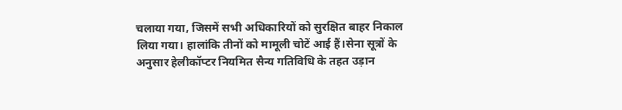चलाया गया, जिसमें सभी अधिकारियों को सुरक्षित बाहर निकाल लिया गया। हालांकि तीनों को मामूली चोटें आई हैं।सेना सूत्रों के अनुसार हेलीकॉप्टर नियमित सैन्य गतिविधि के तहत उड़ान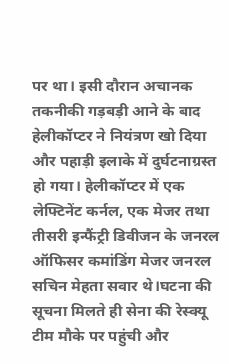पर था। इसी दौरान अचानक तकनीकी गड़बड़ी आने के बाद हेलीकॉप्टर ने नियंत्रण खो दिया और पहाड़ी इलाके में दुर्घटनाग्रस्त हो गया। हेलीकॉप्टर में एक लेफ्टिनेंट कर्नल, एक मेजर तथा तीसरी इन्फैंट्री डिवीजन के जनरल ऑफिसर कमांडिंग मेजर जनरल सचिन मेहता सवार थे।घटना की सूचना मिलते ही सेना की रेस्क्यू टीम मौके पर पहुंची और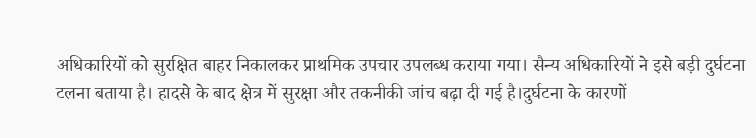अधिकारियों को सुरक्षित बाहर निकालकर प्राथमिक उपचार उपलब्ध कराया गया। सैन्य अधिकारियों ने इसे बड़ी दुर्घटना टलना बताया है। हादसे के बाद क्षेत्र में सुरक्षा और तकनीकी जांच बढ़ा दी गई है।दुर्घटना के कारणों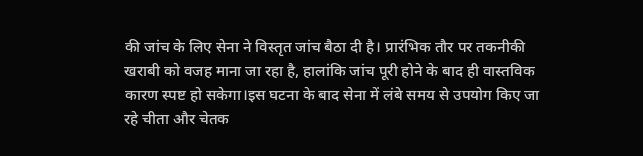की जांच के लिए सेना ने विस्तृत जांच बैठा दी है। प्रारंभिक तौर पर तकनीकी खराबी को वजह माना जा रहा है, हालांकि जांच पूरी होने के बाद ही वास्तविक कारण स्पष्ट हो सकेगा।इस घटना के बाद सेना में लंबे समय से उपयोग किए जा रहे चीता और चेतक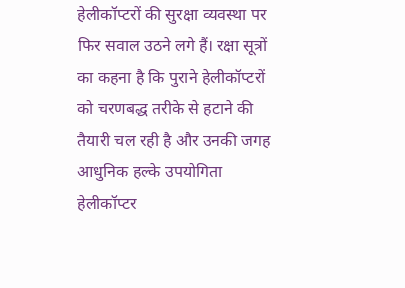हेलीकॉप्टरों की सुरक्षा व्यवस्था पर फिर सवाल उठने लगे हैं। रक्षा सूत्रों का कहना है कि पुराने हेलीकॉप्टरों को चरणबद्ध तरीके से हटाने की तैयारी चल रही है और उनकी जगह आधुनिक हल्के उपयोगिता हेलीकॉप्टर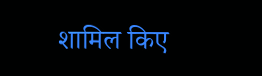शामिल किए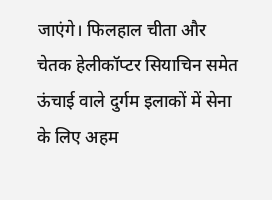जाएंगे। फिलहाल चीता और चेतक हेलीकॉप्टर सियाचिन समेत ऊंचाई वाले दुर्गम इलाकों में सेना के लिए अहम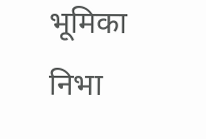भूमिका निभा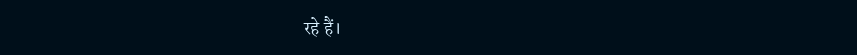रहे हैं।